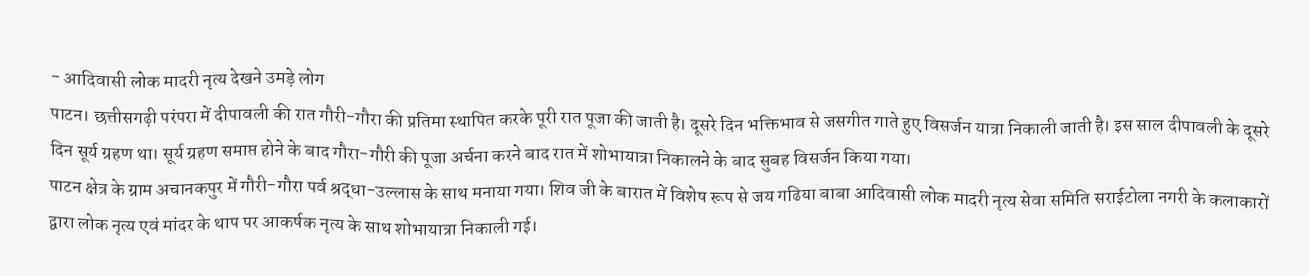- आदिवासी लोक मादरी नृत्य देखने उमड़े लोग
पाटन। छत्तीसगढ़ी परंपरा में दीपावली की रात गौरी-गौरा की प्रतिमा स्थापित करके पूरी रात पूजा की जाती है। दूसरे दिन भक्तिभाव से जसगीत गाते हुए विसर्जन यात्रा निकाली जाती है। इस साल दीपावली के दूसरे दिन सूर्य ग्रहण था। सूर्य ग्रहण समाप्त होने के बाद गौरा-गौरी की पूजा अर्चना करने बाद रात में शोभायात्रा निकालने के बाद सुबह विसर्जन किया गया।
पाटन क्षेत्र के ग्राम अचानकपुर में गौरी-गौरा पर्व श्रद्धा-उल्लास के साथ मनाया गया। शिव जी के बारात में विशेष रूप से जय गढिया बाबा आदिवासी लोक मादरी नृत्य सेवा समिति सराईटोला नगरी के कलाकारों द्वारा लोक नृत्य एवं मांदर के थाप पर आकर्षक नृत्य के साथ शोभायात्रा निकाली गई।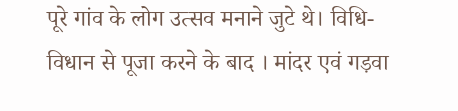पूरे गांव के लोग उत्सव मनाने जुटे थे। विधि-विधान से पूजा करने के बाद । मांदर एवं गड़वा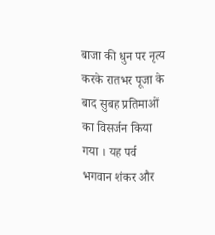बाजा की धुन पर नृत्य करके रातभर पूजा के बाद सुबह प्रतिमाओं का विसर्जन किया गया । यह पर्व भगवान शंकर और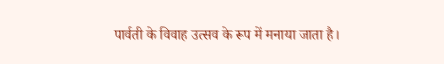पार्वती के विवाह उत्सव के रूप में मनाया जाता है।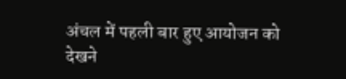अंचल में पहली बार हुए आयोजन को देखने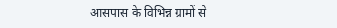आसपास के विभिन्न ग्रामों से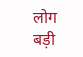लोग बड़ी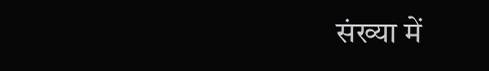संख्या में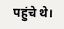पहुंचे थे।